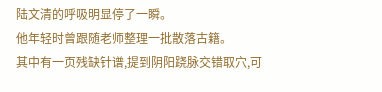陆文清的呼吸明显停了一瞬。
他年轻时曾跟随老师整理一批散落古籍。
其中有一页残缺针谱,提到阴阳跷脉交错取穴,可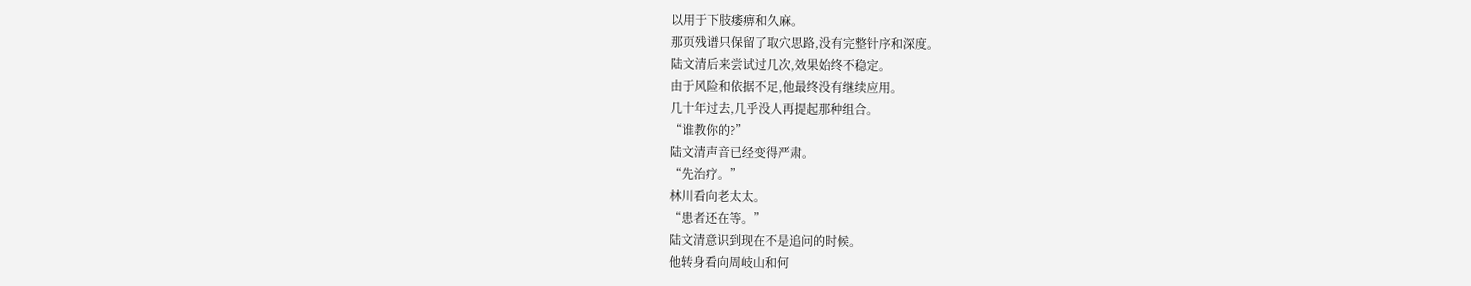以用于下肢痿痹和久麻。
那页残谱只保留了取穴思路,没有完整针序和深度。
陆文清后来尝试过几次,效果始终不稳定。
由于风险和依据不足,他最终没有继续应用。
几十年过去,几乎没人再提起那种组合。
“谁教你的?”
陆文清声音已经变得严肃。
“先治疗。”
林川看向老太太。
“患者还在等。”
陆文清意识到现在不是追问的时候。
他转身看向周岐山和何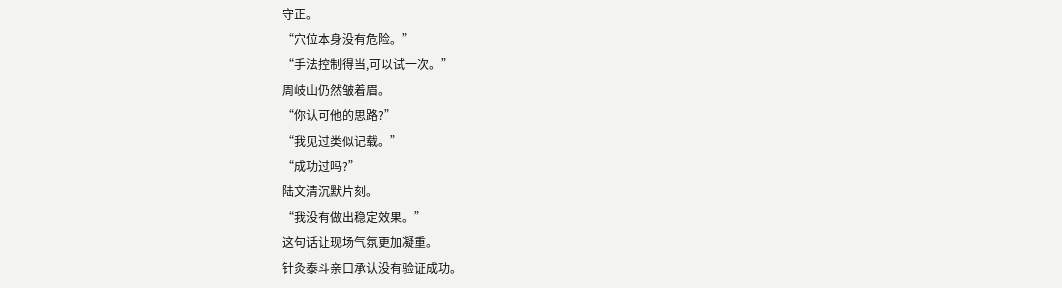守正。
“穴位本身没有危险。”
“手法控制得当,可以试一次。”
周岐山仍然皱着眉。
“你认可他的思路?”
“我见过类似记载。”
“成功过吗?”
陆文清沉默片刻。
“我没有做出稳定效果。”
这句话让现场气氛更加凝重。
针灸泰斗亲口承认没有验证成功。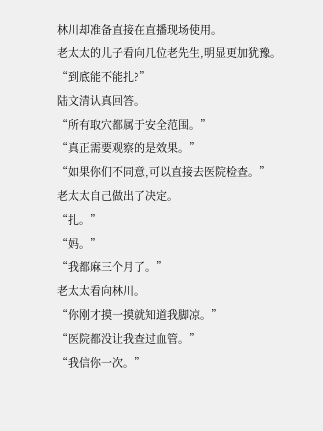林川却准备直接在直播现场使用。
老太太的儿子看向几位老先生,明显更加犹豫。
“到底能不能扎?”
陆文清认真回答。
“所有取穴都属于安全范围。”
“真正需要观察的是效果。”
“如果你们不同意,可以直接去医院检查。”
老太太自己做出了决定。
“扎。”
“妈。”
“我都麻三个月了。”
老太太看向林川。
“你刚才摸一摸就知道我脚凉。”
“医院都没让我查过血管。”
“我信你一次。”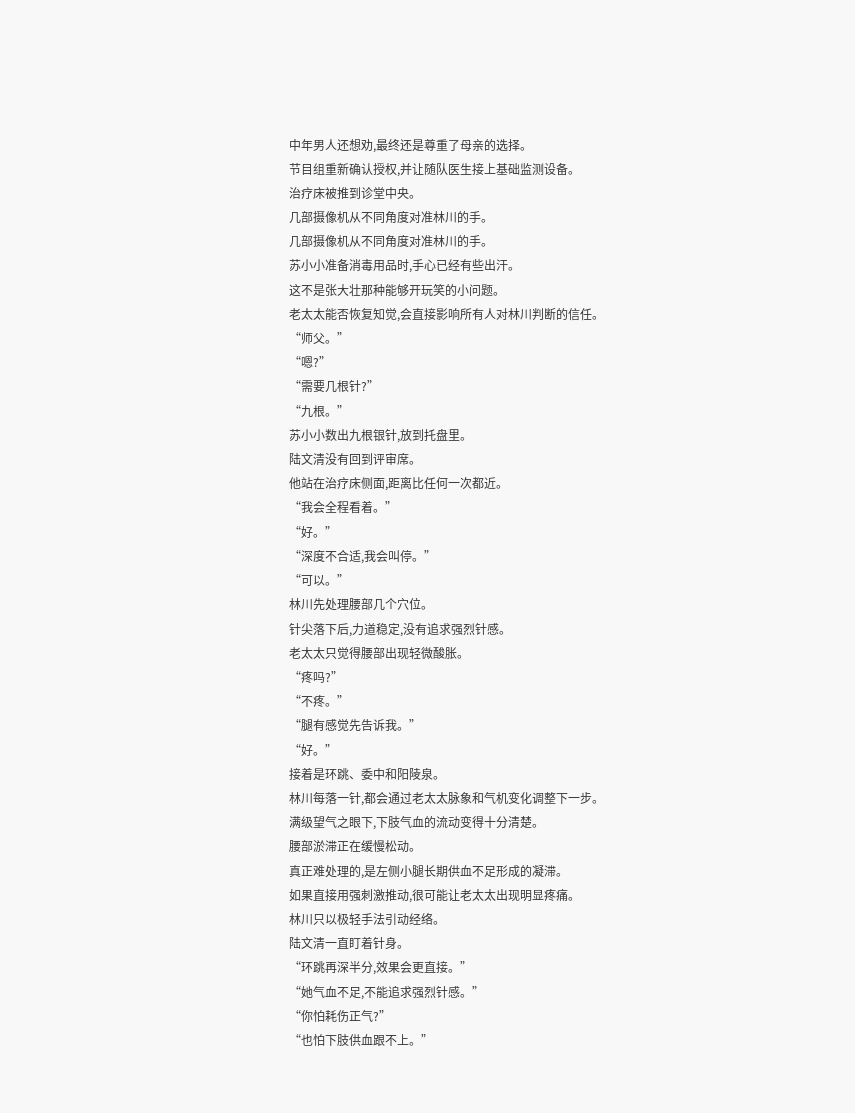中年男人还想劝,最终还是尊重了母亲的选择。
节目组重新确认授权,并让随队医生接上基础监测设备。
治疗床被推到诊堂中央。
几部摄像机从不同角度对准林川的手。
几部摄像机从不同角度对准林川的手。
苏小小准备消毒用品时,手心已经有些出汗。
这不是张大壮那种能够开玩笑的小问题。
老太太能否恢复知觉,会直接影响所有人对林川判断的信任。
“师父。”
“嗯?”
“需要几根针?”
“九根。”
苏小小数出九根银针,放到托盘里。
陆文清没有回到评审席。
他站在治疗床侧面,距离比任何一次都近。
“我会全程看着。”
“好。”
“深度不合适,我会叫停。”
“可以。”
林川先处理腰部几个穴位。
针尖落下后,力道稳定,没有追求强烈针感。
老太太只觉得腰部出现轻微酸胀。
“疼吗?”
“不疼。”
“腿有感觉先告诉我。”
“好。”
接着是环跳、委中和阳陵泉。
林川每落一针,都会通过老太太脉象和气机变化调整下一步。
满级望气之眼下,下肢气血的流动变得十分清楚。
腰部淤滞正在缓慢松动。
真正难处理的,是左侧小腿长期供血不足形成的凝滞。
如果直接用强刺激推动,很可能让老太太出现明显疼痛。
林川只以极轻手法引动经络。
陆文清一直盯着针身。
“环跳再深半分,效果会更直接。”
“她气血不足,不能追求强烈针感。”
“你怕耗伤正气?”
“也怕下肢供血跟不上。”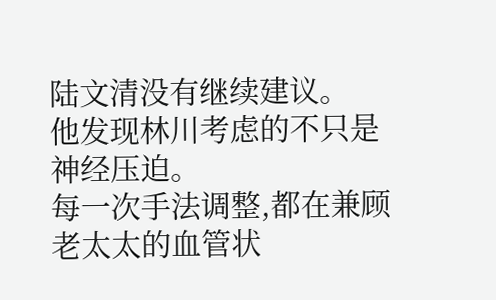陆文清没有继续建议。
他发现林川考虑的不只是神经压迫。
每一次手法调整,都在兼顾老太太的血管状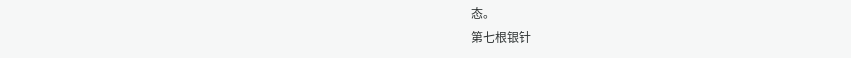态。
第七根银针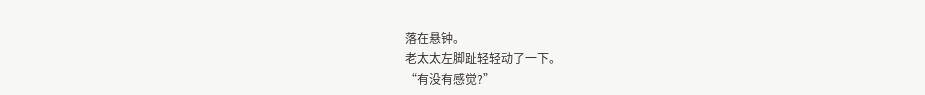落在悬钟。
老太太左脚趾轻轻动了一下。
“有没有感觉?”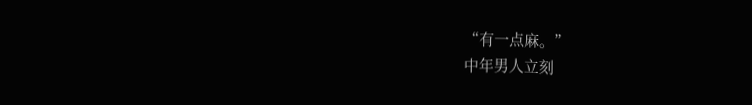“有一点麻。”
中年男人立刻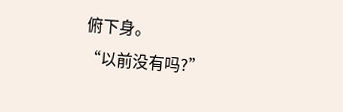俯下身。
“以前没有吗?”